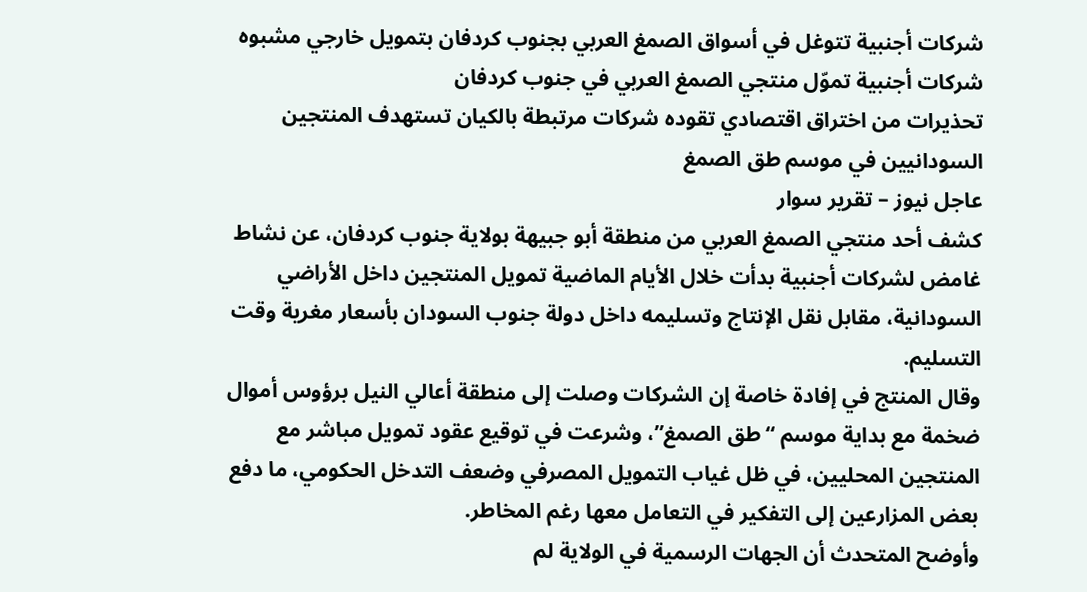شركات أجنبية تتوغل في أسواق الصمغ العربي بجنوب كردفان بتمويل خارجي مشبوه
شركات أجنبية تموّل منتجي الصمغ العربي في جنوب كردفان
تحذيرات من اختراق اقتصادي تقوده شركات مرتبطة بالكيان تستهدف المنتجين السودانيين في موسم طق الصمغ
عاجل نيوز – تقرير سوار
كشف أحد منتجي الصمغ العربي من منطقة أبو جبيهة بولاية جنوب كردفان، عن نشاط غامض لشركات أجنبية بدأت خلال الأيام الماضية تمويل المنتجين داخل الأراضي السودانية، مقابل نقل الإنتاج وتسليمه داخل دولة جنوب السودان بأسعار مغرية وقت التسليم.
وقال المنتج في إفادة خاصة إن الشركات وصلت إلى منطقة أعالي النيل برؤوس أموال ضخمة مع بداية موسم “طق الصمغ”، وشرعت في توقيع عقود تمويل مباشر مع المنتجين المحليين، في ظل غياب التمويل المصرفي وضعف التدخل الحكومي، ما دفع بعض المزارعين إلى التفكير في التعامل معها رغم المخاطر.
وأوضح المتحدث أن الجهات الرسمية في الولاية لم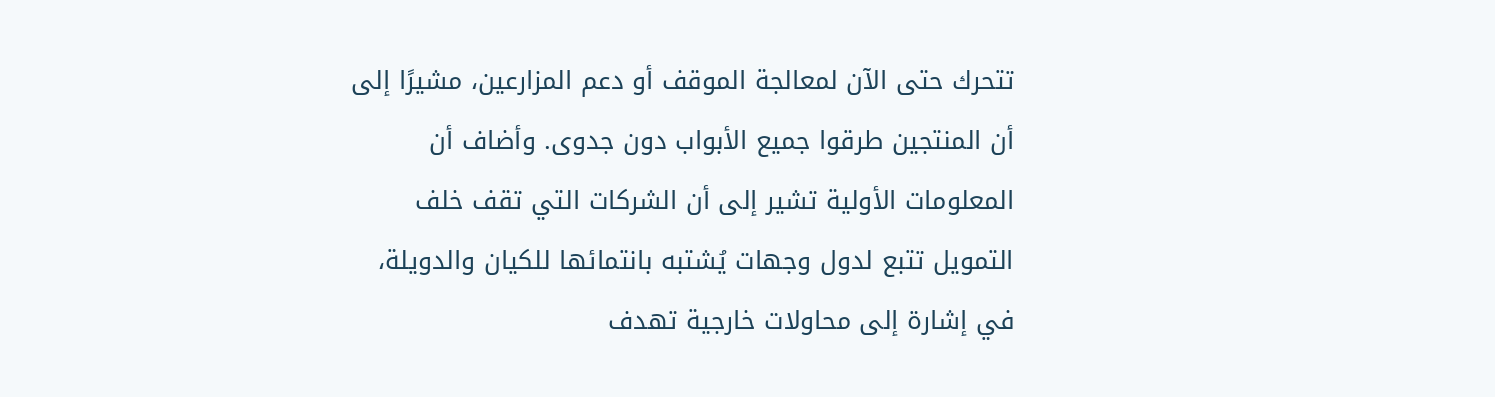تتحرك حتى الآن لمعالجة الموقف أو دعم المزارعين، مشيرًا إلى أن المنتجين طرقوا جميع الأبواب دون جدوى. وأضاف أن المعلومات الأولية تشير إلى أن الشركات التي تقف خلف التمويل تتبع لدول وجهات يُشتبه بانتمائها للكيان والدويلة، في إشارة إلى محاولات خارجية تهدف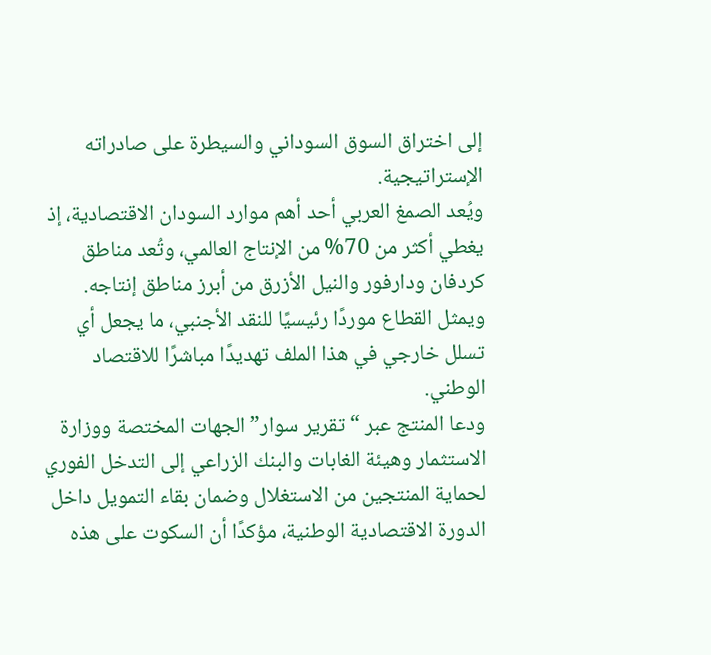إلى اختراق السوق السوداني والسيطرة على صادراته الإستراتيجية.
ويُعد الصمغ العربي أحد أهم موارد السودان الاقتصادية، إذ يغطي أكثر من 70% من الإنتاج العالمي، وتُعد مناطق كردفان ودارفور والنيل الأزرق من أبرز مناطق إنتاجه. ويمثل القطاع موردًا رئيسيًا للنقد الأجنبي، ما يجعل أي تسلل خارجي في هذا الملف تهديدًا مباشرًا للاقتصاد الوطني.
ودعا المنتج عبر “تقرير سوار” الجهات المختصة ووزارة الاستثمار وهيئة الغابات والبنك الزراعي إلى التدخل الفوري لحماية المنتجين من الاستغلال وضمان بقاء التمويل داخل الدورة الاقتصادية الوطنية، مؤكدًا أن السكوت على هذه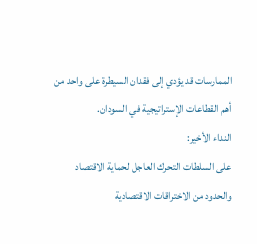الممارسات قد يؤدي إلى فقدان السيطرة على واحد من أهم القطاعات الإستراتيجية في السودان.
النداء الأخير:
على السلطات التحرك العاجل لحماية الاقتصاد والحدود من الاختراقات الاقتصادية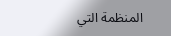المنظمة التي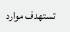تستهدف موارد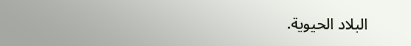البلاد الحيوية.